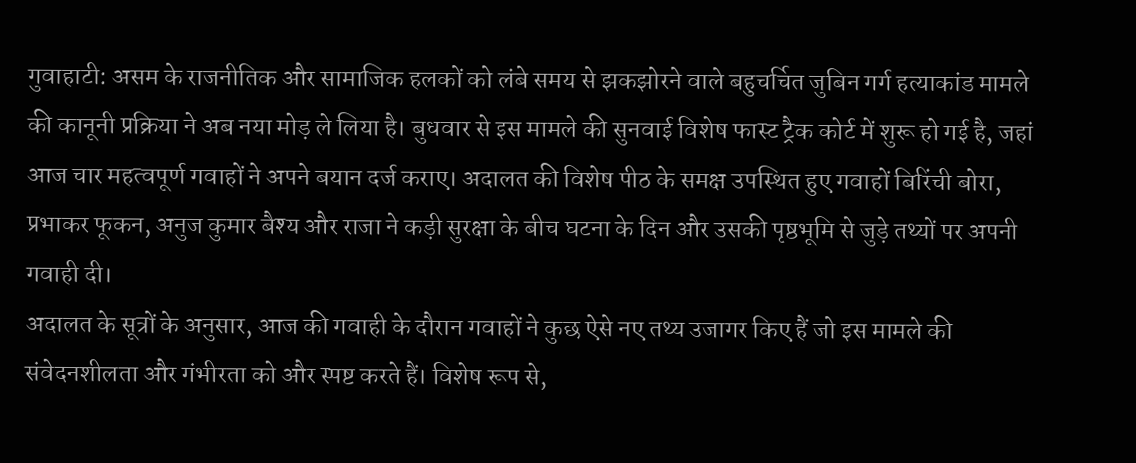गुवाहाटी: असम के राजनीतिक और सामाजिक हलकों को लंबे समय से झकझोरने वाले बहुचर्चित जुबिन गर्ग हत्याकांड मामले की कानूनी प्रक्रिया ने अब नया मोड़ ले लिया है। बुधवार से इस मामले की सुनवाई विशेष फास्ट ट्रैक कोर्ट में शुरू हो गई है, जहां आज चार महत्वपूर्ण गवाहों ने अपने बयान दर्ज कराए। अदालत की विशेष पीठ के समक्ष उपस्थित हुए गवाहों बिरिंची बोरा, प्रभाकर फूकन, अनुज कुमार बैश्य और राजा ने कड़ी सुरक्षा के बीच घटना के दिन और उसकी पृष्ठभूमि से जुड़े तथ्यों पर अपनी गवाही दी।
अदालत के सूत्रों के अनुसार, आज की गवाही के दौरान गवाहों ने कुछ ऐसे नए तथ्य उजागर किए हैं जो इस मामले की संवेदनशीलता और गंभीरता को और स्पष्ट करते हैं। विशेष रूप से,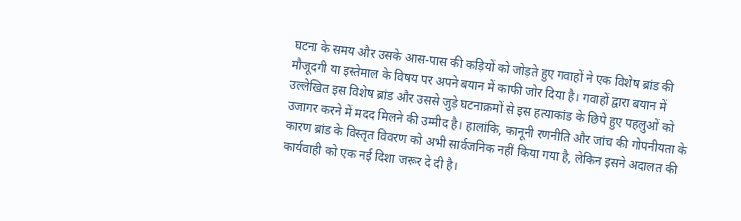घटना के समय और उसके आस-पास की कड़ियों को जोड़ते हुए गवाहों ने एक विशेष ब्रांड की मौजूदगी या इस्तेमाल के विषय पर अपने बयान में काफी जोर दिया है। गवाहों द्वारा बयान में उल्लेखित इस विशेष ब्रांड और उससे जुड़े घटनाक्रमों से इस हत्याकांड के छिपे हुए पहलुओं को उजागर करने में मदद मिलने की उम्मीद है। हालांकि, कानूनी रणनीति और जांच की गोपनीयता के कारण ब्रांड के विस्तृत विवरण को अभी सार्वजनिक नहीं किया गया है, लेकिन इसने अदालत की कार्यवाही को एक नई दिशा जरूर दे दी है।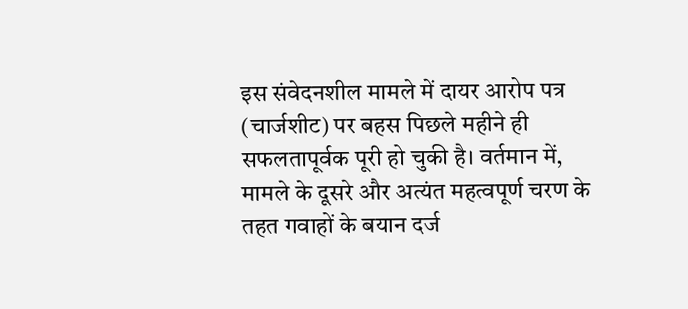इस संवेदनशील मामले में दायर आरोप पत्र (चार्जशीट) पर बहस पिछले महीने ही सफलतापूर्वक पूरी हो चुकी है। वर्तमान में, मामले के दूसरे और अत्यंत महत्वपूर्ण चरण के तहत गवाहों के बयान दर्ज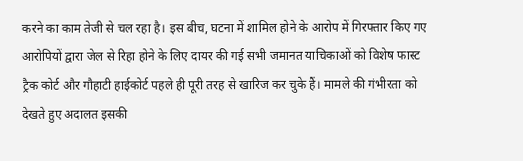करने का काम तेजी से चल रहा है। इस बीच, घटना में शामिल होने के आरोप में गिरफ्तार किए गए आरोपियों द्वारा जेल से रिहा होने के लिए दायर की गई सभी जमानत याचिकाओं को विशेष फास्ट ट्रैक कोर्ट और गौहाटी हाईकोर्ट पहले ही पूरी तरह से खारिज कर चुके हैं। मामले की गंभीरता को देखते हुए अदालत इसकी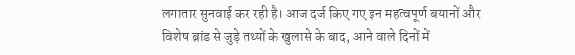लगातार सुनवाई कर रही है। आज दर्ज किए गए इन महत्वपूर्ण बयानों और विशेष ब्रांड से जुड़े तथ्यों के खुलासे के बाद, आने वाले दिनों में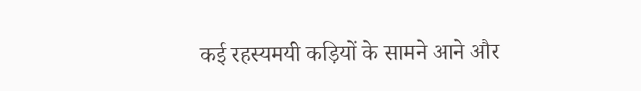कई रहस्यमयी कड़ियों के सामने आने और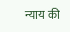न्याय की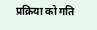प्रक्रिया को गति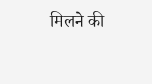मिलने की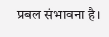प्रबल संभावना है।